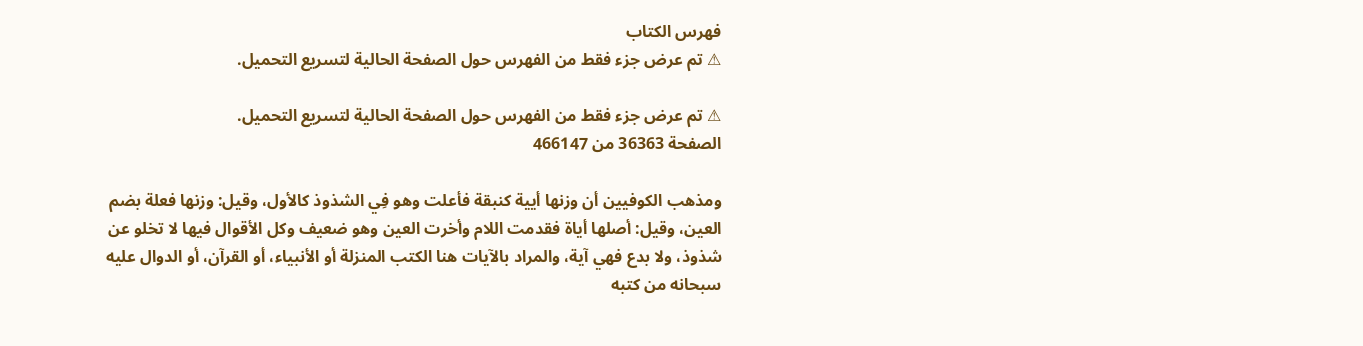فهرس الكتاب
⚠ تم عرض جزء فقط من الفهرس حول الصفحة الحالية لتسريع التحميل.

⚠ تم عرض جزء فقط من الفهرس حول الصفحة الحالية لتسريع التحميل.
الصفحة 36363 من 466147

ومذهب الكوفيين أن وزنها أيية كنبقة فأعلت وهو فِي الشذوذ كالأول، وقيل: وزنها فعلة بضم العين، وقيل: أصلها أياة فقدمت اللام وأخرت العين وهو ضعيف وكل الأقوال فيها لا تخلو عن شذوذ، ولا بدع فهي آية، والمراد بالآيات هنا الكتب المنزلة أو الأنبياء، أو القرآن، أو الدوال عليه سبحانه من كتبه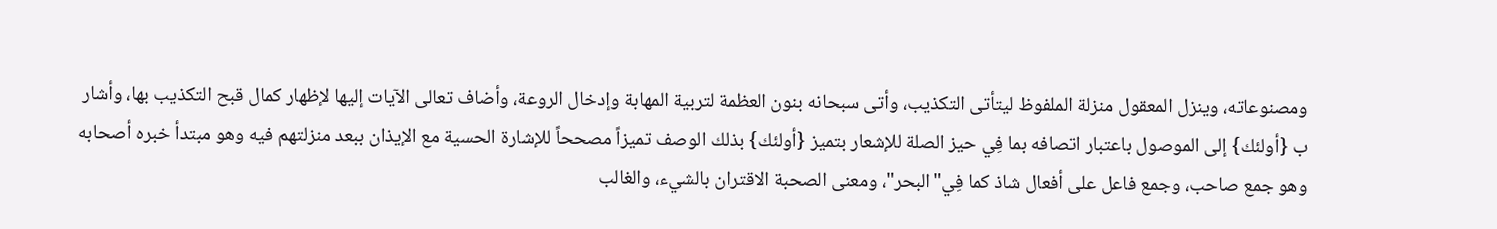ومصنوعاته، وينزل المعقول منزلة الملفوظ ليتأتى التكذيب، وأتى سبحانه بنون العظمة لتربية المهابة وإدخال الروعة، وأضاف تعالى الآيات إليها لإظهار كمال قبح التكذيب بها، وأشار ب {أولئك} إلى الموصول باعتبار اتصافه بما فِي حيز الصلة للإشعار بتميز {أولئك} بذلك الوصف تميزاً مصححاً للإشارة الحسية مع الإيذان ببعد منزلتهم فيه وهو مبتدأ خبره أصحابه وهو جمع صاحب، وجمع فاعل على أفعال شاذ كما فِي"البحر"، ومعنى الصحبة الاقتران بالشيء، والغالب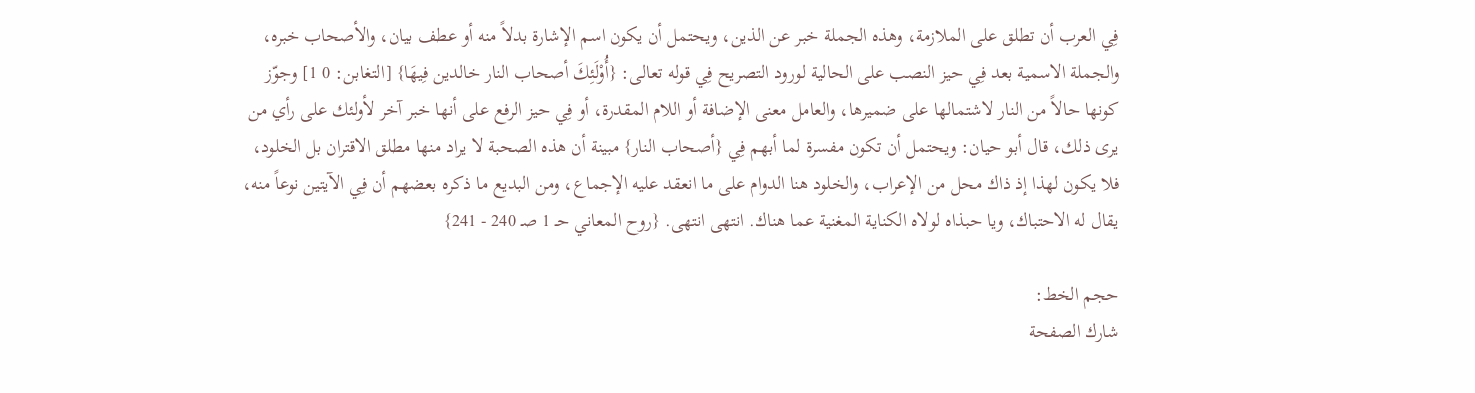فِي العرب أن تطلق على الملازمة، وهذه الجملة خبر عن الذين، ويحتمل أن يكون اسم الإشارة بدلاً منه أو عطف بيان، والأصحاب خبره، والجملة الاسمية بعد فِي حيز النصب على الحالية لورود التصريح فِي قوله تعالى: {أُوْلَئِكَ أصحاب النار خالدين فِيهَا} [التغابن: 0 1] وجوّز كونها حالاً من النار لاشتمالها على ضميرها، والعامل معنى الإضافة أو اللام المقدرة، أو فِي حيز الرفع على أنها خبر آخر لأولئك على رأي من يرى ذلك، قال أبو حيان: ويحتمل أن تكون مفسرة لما أبهم فِي {أصحاب النار} مبينة أن هذه الصحبة لا يراد منها مطلق الاقتران بل الخلود، فلا يكون لهذا إذ ذاك محل من الإعراب، والخلود هنا الدوام على ما انعقد عليه الإجماع، ومن البديع ما ذكره بعضهم أن فِي الآيتين نوعاً منه، يقال له الاحتباك، ويا حبذاه لولاه الكناية المغنية عما هناك. انتهى انتهى. {روح المعاني حـ 1 صـ 240 - 241}

حجم الخط:
شارك الصفحة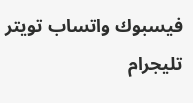فيسبوك واتساب تويتر تليجرام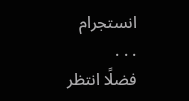انستجرام
. . .
فضلًا انتظر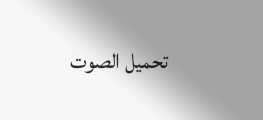تحميل الصوت